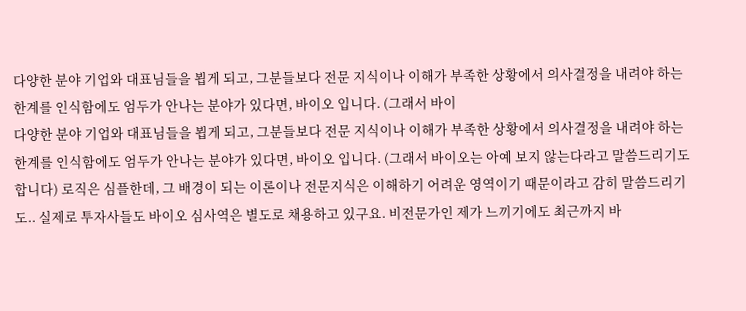다양한 분야 기업와 대표님들을 뵙게 되고, 그분들보다 전문 지식이나 이해가 부족한 상황에서 의사결정을 내려야 하는 한계를 인식함에도 엄두가 안나는 분야가 있다면, 바이오 입니다. (그래서 바이
다양한 분야 기업와 대표님들을 뵙게 되고, 그분들보다 전문 지식이나 이해가 부족한 상황에서 의사결정을 내려야 하는 한계를 인식함에도 엄두가 안나는 분야가 있다면, 바이오 입니다. (그래서 바이오는 아예 보지 않는다라고 말씀드리기도 합니다) 로직은 심플한데, 그 배경이 되는 이론이나 전문지식은 이해하기 어려운 영역이기 때문이라고 감히 말씀드리기도.. 실제로 투자사들도 바이오 심사역은 별도로 채용하고 있구요. 비전문가인 제가 느끼기에도 최근까지 바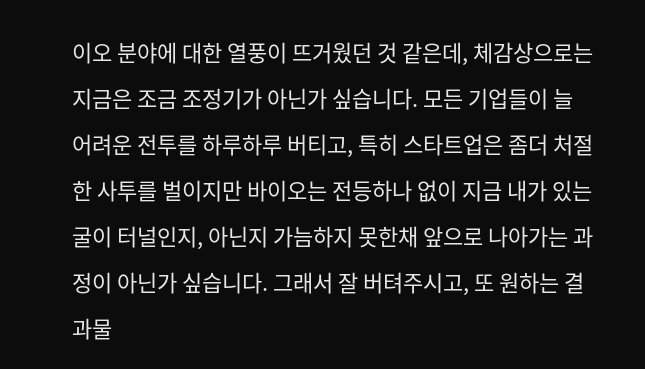이오 분야에 대한 열풍이 뜨거웠던 것 같은데, 체감상으로는 지금은 조금 조정기가 아닌가 싶습니다. 모든 기업들이 늘 어려운 전투를 하루하루 버티고, 특히 스타트업은 좀더 처절한 사투를 벌이지만 바이오는 전등하나 없이 지금 내가 있는 굴이 터널인지, 아닌지 가늠하지 못한채 앞으로 나아가는 과정이 아닌가 싶습니다. 그래서 잘 버텨주시고, 또 원하는 결과물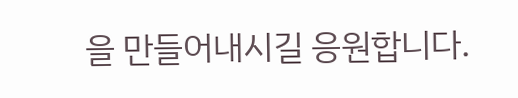을 만들어내시길 응원합니다.